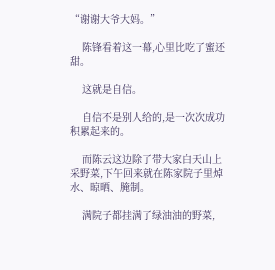“谢谢大爷大妈。”

    陈锋看着这一幕,心里比吃了蜜还甜。

    这就是自信。

    自信不是别人给的,是一次次成功积累起来的。

    而陈云这边除了带大家白天山上采野菜,下午回来就在陈家院子里焯水、晾晒、腌制。

    满院子都挂满了绿油油的野菜,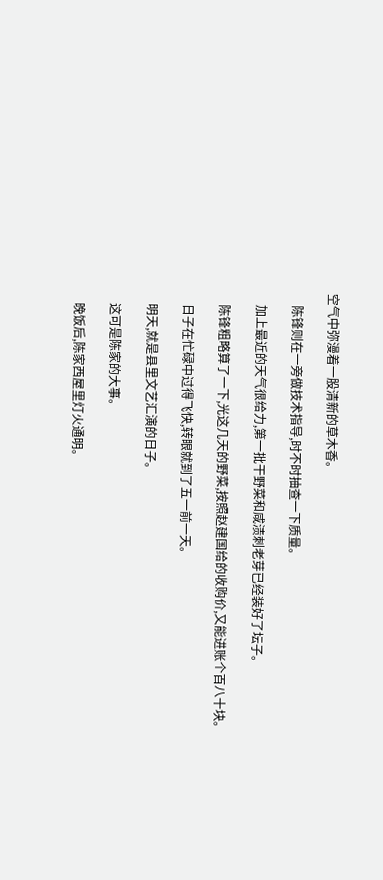空气中弥漫着一股清新的草木香。

    陈锋则在一旁做技术指导,时不时抽查一下质量。

    加上最近的天气很给力,第一批干野菜和咸渍刺老芽已经装好了坛子。

    陈锋粗略算了一下,光这几天的野菜,按照赵建国给的收购价,又能进账个百八十块。

    日子在忙碌中过得飞快,转眼就到了五一前一天。

    明天,就是县里文艺汇演的日子。

    这可是陈家的大事。

    晚饭后,陈家西屋里灯火通明。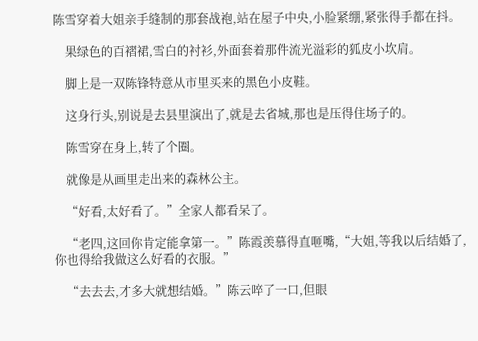陈雪穿着大姐亲手缝制的那套战袍,站在屋子中央,小脸紧绷,紧张得手都在抖。

    果绿色的百褶裙,雪白的衬衫,外面套着那件流光溢彩的狐皮小坎肩。

    脚上是一双陈锋特意从市里买来的黑色小皮鞋。

    这身行头,别说是去县里演出了,就是去省城,那也是压得住场子的。

    陈雪穿在身上,转了个圈。

    就像是从画里走出来的森林公主。

    “好看,太好看了。”全家人都看呆了。

    “老四,这回你肯定能拿第一。”陈霞羡慕得直咂嘴,“大姐,等我以后结婚了,你也得给我做这么好看的衣服。”

    “去去去,才多大就想结婚。”陈云啐了一口,但眼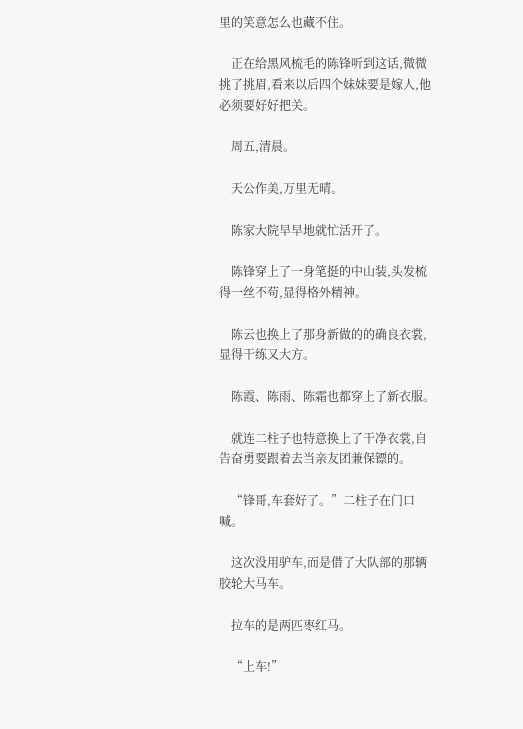里的笑意怎么也藏不住。

    正在给黑风梳毛的陈锋听到这话,微微挑了挑眉,看来以后四个妹妹要是嫁人,他必须要好好把关。

    周五,清晨。

    天公作美,万里无晴。

    陈家大院早早地就忙活开了。

    陈锋穿上了一身笔挺的中山装,头发梳得一丝不苟,显得格外精神。

    陈云也换上了那身新做的的确良衣裳,显得干练又大方。

    陈霞、陈雨、陈霜也都穿上了新衣服。

    就连二柱子也特意换上了干净衣裳,自告奋勇要跟着去当亲友团兼保镖的。

    “锋哥,车套好了。”二柱子在门口喊。

    这次没用驴车,而是借了大队部的那辆胶轮大马车。

    拉车的是两匹枣红马。

    “上车!”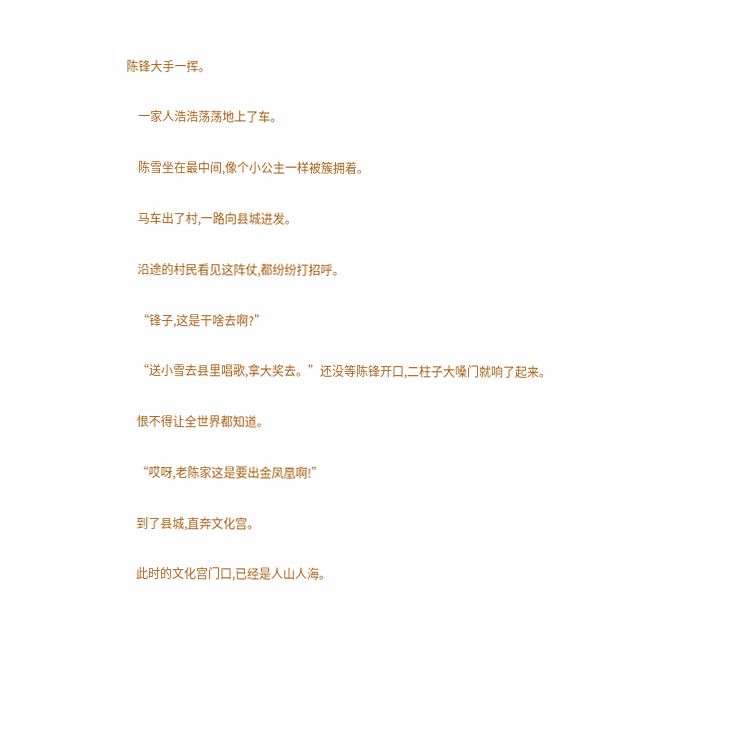陈锋大手一挥。

    一家人浩浩荡荡地上了车。

    陈雪坐在最中间,像个小公主一样被簇拥着。

    马车出了村,一路向县城进发。

    沿途的村民看见这阵仗,都纷纷打招呼。

    “锋子,这是干啥去啊?”

    “送小雪去县里唱歌,拿大奖去。”还没等陈锋开口,二柱子大嗓门就响了起来。

    恨不得让全世界都知道。

    “哎呀,老陈家这是要出金凤凰啊!”

    到了县城,直奔文化宫。

    此时的文化宫门口,已经是人山人海。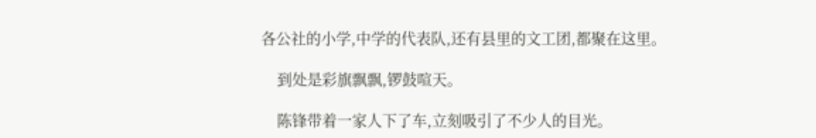各公社的小学,中学的代表队,还有县里的文工团,都聚在这里。

    到处是彩旗飘飘,锣鼓喧天。

    陈锋带着一家人下了车,立刻吸引了不少人的目光。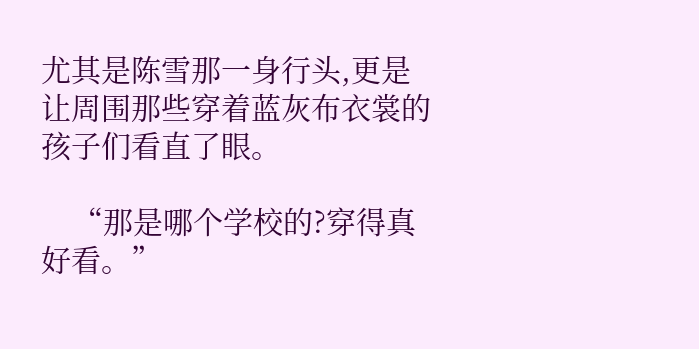尤其是陈雪那一身行头,更是让周围那些穿着蓝灰布衣裳的孩子们看直了眼。

    “那是哪个学校的?穿得真好看。”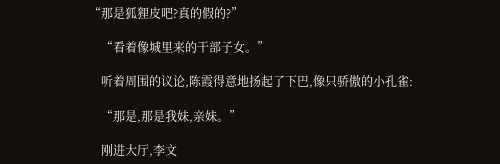“那是狐狸皮吧?真的假的?”

    “看着像城里来的干部子女。”

    听着周围的议论,陈霞得意地扬起了下巴,像只骄傲的小孔雀:

    “那是,那是我妹,亲妹。”

    刚进大厅,李文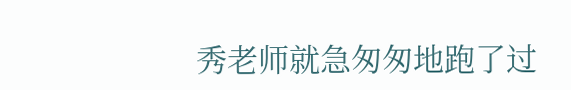秀老师就急匆匆地跑了过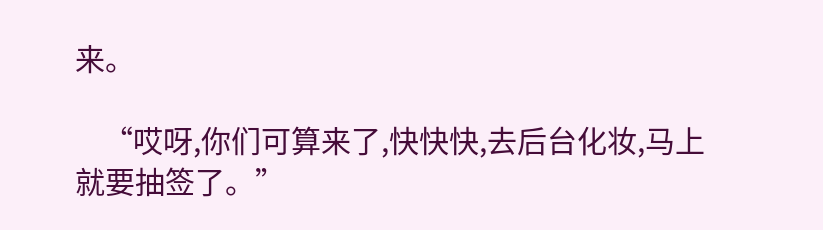来。

    “哎呀,你们可算来了,快快快,去后台化妆,马上就要抽签了。”